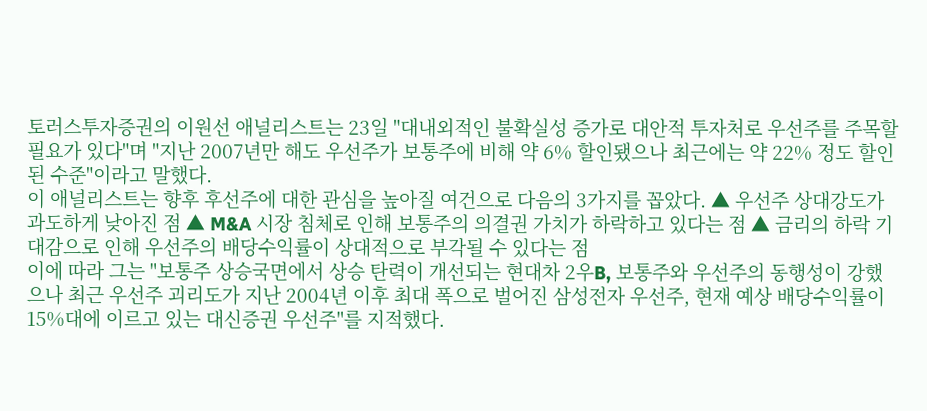토러스투자증권의 이원선 애널리스트는 23일 "대내외적인 불확실성 증가로 대안적 투자처로 우선주를 주목할 필요가 있다"며 "지난 2007년만 해도 우선주가 보통주에 비해 약 6% 할인됐으나 최근에는 약 22% 정도 할인된 수준"이라고 말했다.
이 애널리스트는 향후 후선주에 대한 관심을 높아질 여건으로 다음의 3가지를 꼽았다. ▲ 우선주 상대강도가 과도하게 낮아진 점 ▲ M&A 시장 침체로 인해 보통주의 의결권 가치가 하락하고 있다는 점 ▲ 금리의 하락 기대감으로 인해 우선주의 배당수익률이 상대적으로 부각될 수 있다는 점
이에 따라 그는 "보통주 상승국면에서 상승 탄력이 개선되는 현대차 2우B, 보통주와 우선주의 동행성이 강했으나 최근 우선주 괴리도가 지난 2004년 이후 최대 폭으로 벌어진 삼성전자 우선주, 현재 예상 배당수익률이 15%대에 이르고 있는 대신증권 우선주"를 지적했다.